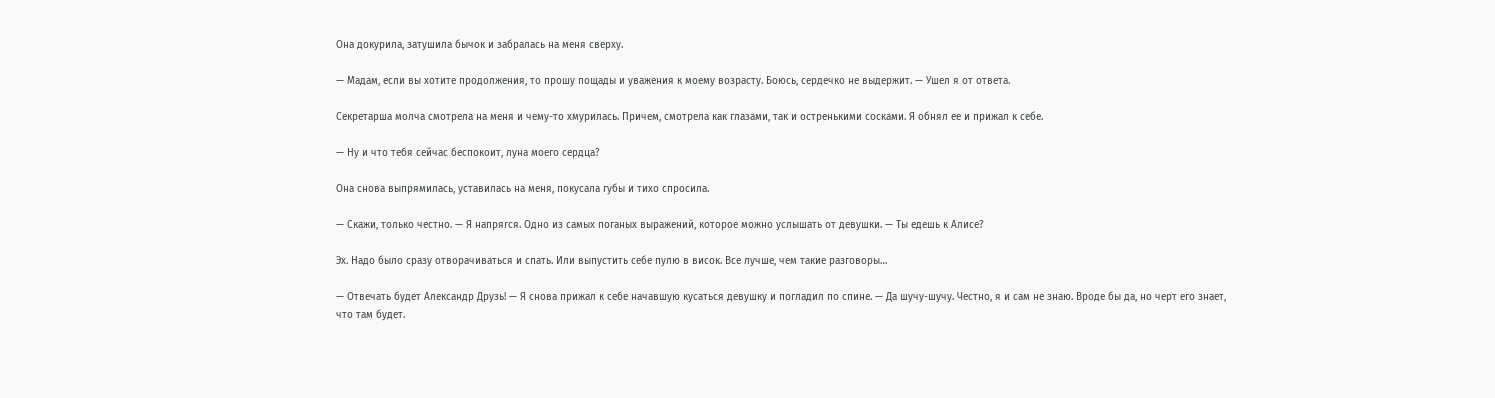Она докурила, затушила бычок и забралась на меня сверху.

— Мадам, если вы хотите продолжения, то прошу пощады и уважения к моему возрасту. Боюсь, сердечко не выдержит. — Ушел я от ответа.

Секретарша молча смотрела на меня и чему-то хмурилась. Причем, смотрела как глазами, так и остренькими сосками. Я обнял ее и прижал к себе.

— Ну и что тебя сейчас беспокоит, луна моего сердца?

Она снова выпрямилась, уставилась на меня, покусала губы и тихо спросила.

— Скажи, только честно. — Я напрягся. Одно из самых поганых выражений, которое можно услышать от девушки. — Ты едешь к Алисе?

Эх. Надо было сразу отворачиваться и спать. Или выпустить себе пулю в висок. Все лучше, чем такие разговоры…

— Отвечать будет Александр Друзь! — Я снова прижал к себе начавшую кусаться девушку и погладил по спине. — Да шучу-шучу. Честно, я и сам не знаю. Вроде бы да, но черт его знает, что там будет.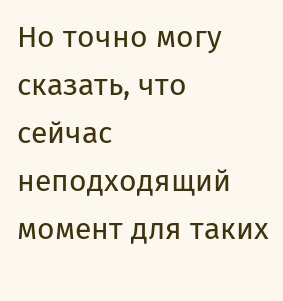Но точно могу сказать, что сейчас неподходящий момент для таких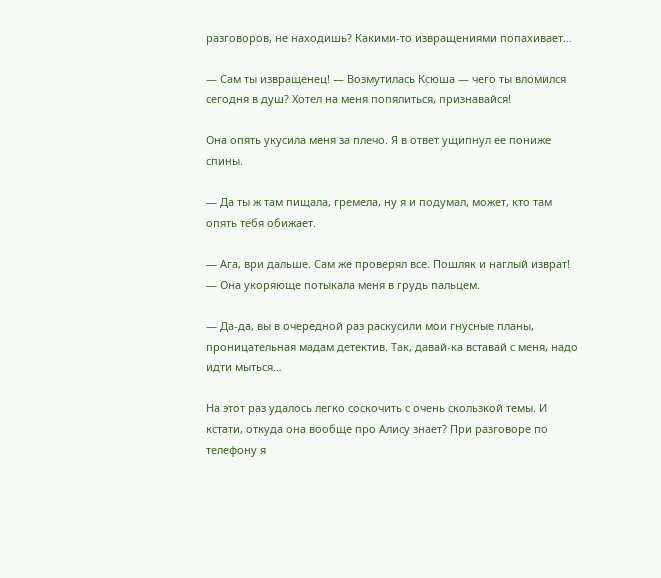разговоров, не находишь? Какими-то извращениями попахивает…

— Сам ты извращенец! — Возмутилась Ксюша — чего ты вломился сегодня в душ? Хотел на меня попялиться, признавайся!

Она опять укусила меня за плечо. Я в ответ ущипнул ее пониже спины.

— Да ты ж там пищала, гремела, ну я и подумал, может, кто там опять тебя обижает.

— Ага, ври дальше. Сам же проверял все. Пошляк и наглый изврат! — Она укоряюще потыкала меня в грудь пальцем.

— Да-да, вы в очередной раз раскусили мои гнусные планы, проницательная мадам детектив. Так, давай-ка вставай с меня, надо идти мыться…

На этот раз удалось легко соскочить с очень скользкой темы. И кстати, откуда она вообще про Алису знает? При разговоре по телефону я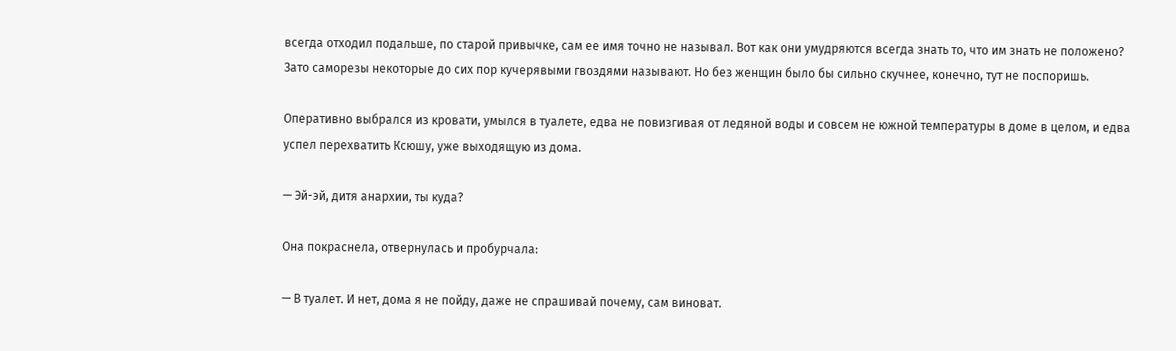всегда отходил подальше, по старой привычке, сам ее имя точно не называл. Вот как они умудряются всегда знать то, что им знать не положено? Зато саморезы некоторые до сих пор кучерявыми гвоздями называют. Но без женщин было бы сильно скучнее, конечно, тут не поспоришь.

Оперативно выбрался из кровати, умылся в туалете, едва не повизгивая от ледяной воды и совсем не южной температуры в доме в целом, и едва успел перехватить Ксюшу, уже выходящую из дома.

— Эй-эй, дитя анархии, ты куда?

Она покраснела, отвернулась и пробурчала:

— В туалет. И нет, дома я не пойду, даже не спрашивай почему, сам виноват.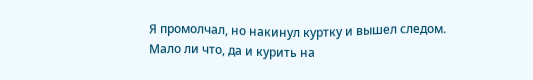Я промолчал, но накинул куртку и вышел следом. Мало ли что, да и курить на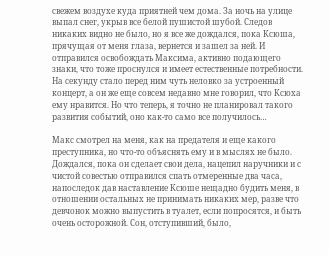свежем воздухе куда приятней чем дома. За ночь на улице выпал снег, укрыв все белой пушистой шубой. Следов никаких видно не было, но я все же дождался, пока Ксюша, прячущая от меня глаза, вернется и зашел за ней. И отправился освобождать Максима, активно подающего знаки, что тоже проснулся и имеет естественные потребности. На секунду стало перед ним чуть неловко за устроенный концерт, а он же еще совсем недавно мне говорил, что Ксюха ему нравится. Но что теперь, я точно не планировал такого развития событий, оно как-то само все получилось…

Макс смотрел на меня, как на предателя и еще какого преступника, но что-то объяснять ему и в мыслях не было. Дождался, пока он сделает свои дела, нацепил наручники и с чистой совестью отправился спать отмеренные два часа, напоследок дав наставление Ксюше нещадно будить меня, в отношении остальных не принимать никаких мер, разве что девчонок можно выпустить в туалет, если попросятся, и быть очень осторожной. Сон, отступивший, было,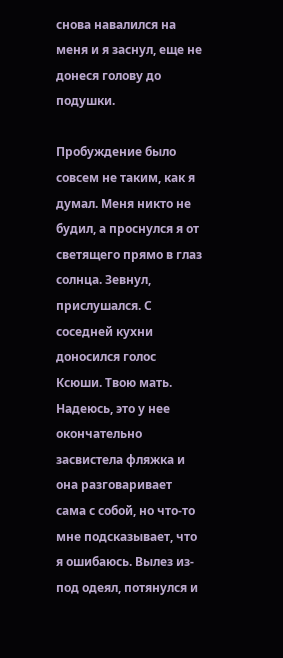снова навалился на меня и я заснул, еще не донеся голову до подушки.

Пробуждение было совсем не таким, как я думал. Меня никто не будил, а проснулся я от светящего прямо в глаз солнца. Зевнул, прислушался. С соседней кухни доносился голос Ксюши. Твою мать. Надеюсь, это у нее окончательно засвистела фляжка и она разговаривает сама с собой, но что-то мне подсказывает, что я ошибаюсь. Вылез из-под одеял, потянулся и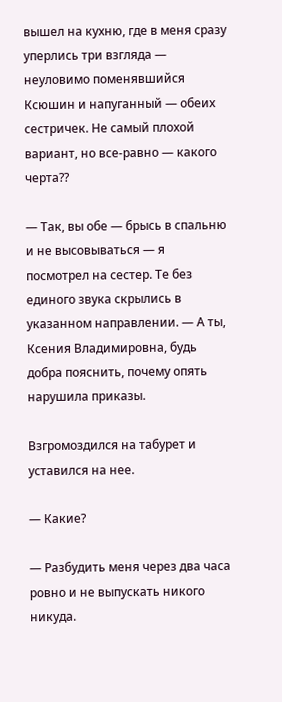вышел на кухню, где в меня сразу уперлись три взгляда — неуловимо поменявшийся Ксюшин и напуганный — обеих сестричек. Не самый плохой вариант, но все-равно — какого черта??

— Так, вы обе — брысь в спальню и не высовываться — я посмотрел на сестер. Те без единого звука скрылись в указанном направлении. — А ты, Ксения Владимировна, будь добра пояснить, почему опять нарушила приказы.

Взгромоздился на табурет и уставился на нее.

— Какие?

— Разбудить меня через два часа ровно и не выпускать никого никуда.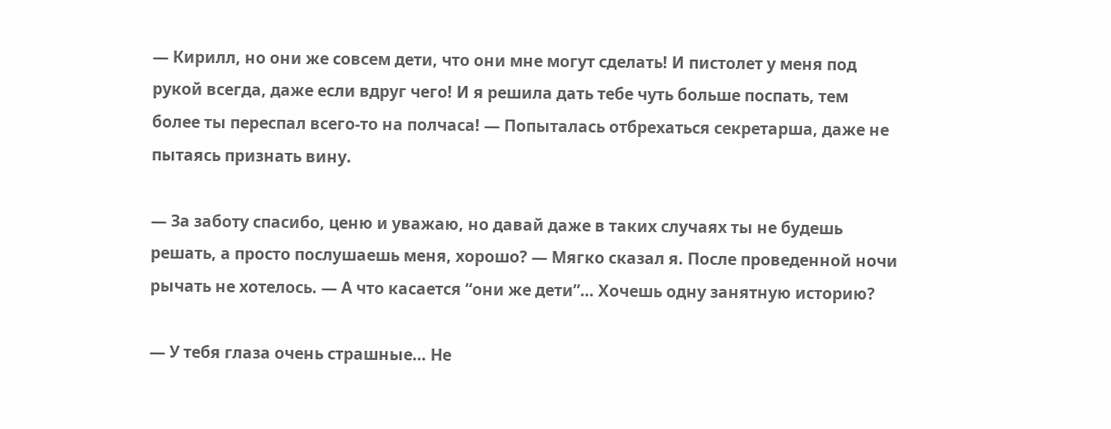— Кирилл, но они же совсем дети, что они мне могут сделать! И пистолет у меня под рукой всегда, даже если вдруг чего! И я решила дать тебе чуть больше поспать, тем более ты переспал всего-то на полчаса! — Попыталась отбрехаться секретарша, даже не пытаясь признать вину.

— За заботу спасибо, ценю и уважаю, но давай даже в таких случаях ты не будешь решать, а просто послушаешь меня, хорошо? — Мягко сказал я. После проведенной ночи рычать не хотелось. — А что касается “они же дети”… Хочешь одну занятную историю?

— У тебя глаза очень страшные… Не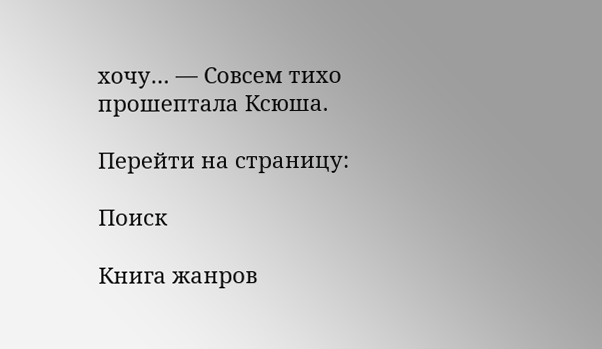хочу… — Совсем тихо прошептала Ксюша.

Перейти на страницу:

Поиск

Книга жанров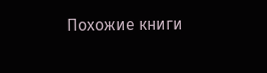Похожие книги